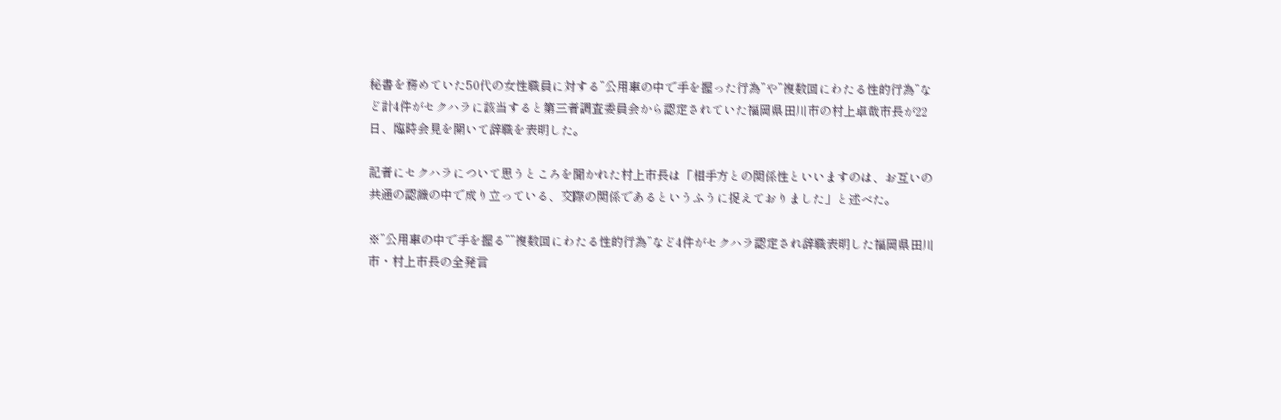秘書を務めていた50代の女性職員に対する”公用車の中で手を握った行為”や”複数回にわたる性的行為”など計4件がセクハラに該当すると第三者調査委員会から認定されていた福岡県田川市の村上卓哉市長が22日、臨時会見を開いて辞職を表明した。

記者にセクハラについて思うところを聞かれた村上市長は「相手方との関係性といいますのは、お互いの共通の認識の中で成り立っている、交際の関係であるというふうに捉えておりました」と述べた。

※”公用車の中で手を握る””複数回にわたる性的行為”など4件がセクハラ認定され辞職表明した福岡県田川市・村上市長の全発言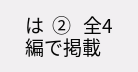は  ②   全4編で掲載